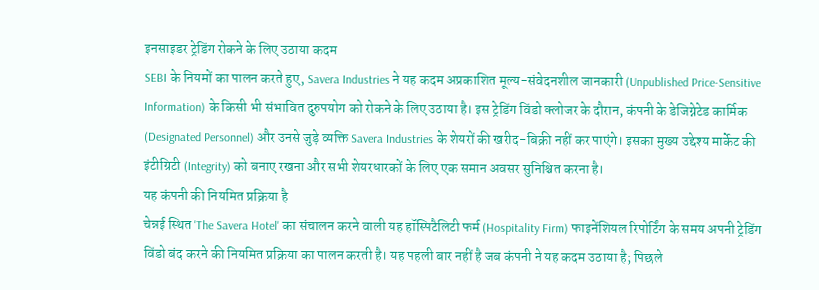इनसाइडर ट्रेडिंग रोकने के लिए उठाया कदम
SEBI के नियमों का पालन करते हुए, Savera Industries ने यह कदम अप्रकाशित मूल्य-संवेदनशील जानकारी (Unpublished Price-Sensitive Information) के किसी भी संभावित दुरुपयोग को रोकने के लिए उठाया है। इस ट्रेडिंग विंडो क्लोजर के दौरान, कंपनी के डेजिग्नेटेड कार्मिक (Designated Personnel) और उनसे जुड़े व्यक्ति Savera Industries के शेयरों की खरीद-बिक्री नहीं कर पाएंगे। इसका मुख्य उद्देश्य मार्केट की इंटीग्रिटी (Integrity) को बनाए रखना और सभी शेयरधारकों के लिए एक समान अवसर सुनिश्चित करना है।
यह कंपनी की नियमित प्रक्रिया है
चेन्नई स्थित 'The Savera Hotel' का संचालन करने वाली यह हॉस्पिटैलिटी फर्म (Hospitality Firm) फाइनेंशियल रिपोर्टिंग के समय अपनी ट्रेडिंग विंडो बंद करने की नियमित प्रक्रिया का पालन करती है। यह पहली बार नहीं है जब कंपनी ने यह कदम उठाया है; पिछले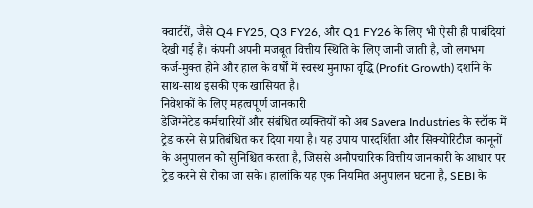क्वार्टरों, जैसे Q4 FY25, Q3 FY26, और Q1 FY26 के लिए भी ऐसी ही पाबंदियां देखी गई हैं। कंपनी अपनी मजबूत वित्तीय स्थिति के लिए जानी जाती है, जो लगभग कर्ज-मुक्त होने और हाल के वर्षों में स्वस्थ मुनाफा वृद्धि (Profit Growth) दर्शाने के साथ-साथ इसकी एक खासियत है।
निवेशकों के लिए महत्वपूर्ण जानकारी
डेजिग्नेटेड कर्मचारियों और संबंधित व्यक्तियों को अब Savera Industries के स्टॉक में ट्रेड करने से प्रतिबंधित कर दिया गया है। यह उपाय पारदर्शिता और सिक्योरिटीज कानूनों के अनुपालन को सुनिश्चित करता है, जिससे अनौपचारिक वित्तीय जानकारी के आधार पर ट्रेड करने से रोका जा सके। हालांकि यह एक नियमित अनुपालन घटना है, SEBI के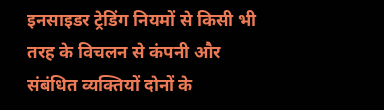इनसाइडर ट्रेडिंग नियमों से किसी भी तरह के विचलन से कंपनी और संबंधित व्यक्तियों दोनों के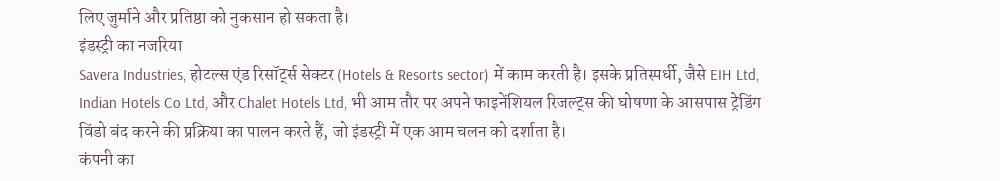लिए जुर्माने और प्रतिष्ठा को नुकसान हो सकता है।
इंडस्ट्री का नजरिया
Savera Industries, होटल्स एंड रिसॉर्ट्स सेक्टर (Hotels & Resorts sector) में काम करती है। इसके प्रतिस्पर्धी, जैसे EIH Ltd, Indian Hotels Co Ltd, और Chalet Hotels Ltd, भी आम तौर पर अपने फाइनेंशियल रिजल्ट्स की घोषणा के आसपास ट्रेडिंग विंडो बंद करने की प्रक्रिया का पालन करते हैं, जो इंडस्ट्री में एक आम चलन को दर्शाता है।
कंपनी का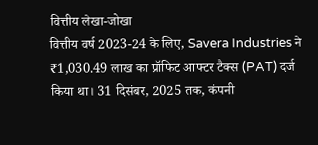वित्तीय लेखा-जोखा
वित्तीय वर्ष 2023-24 के लिए, Savera Industries ने ₹1,030.49 लाख का प्रॉफिट आफ्टर टैक्स (PAT) दर्ज किया था। 31 दिसंबर, 2025 तक, कंपनी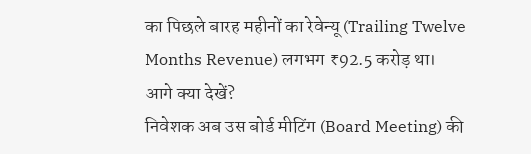का पिछले बारह महीनों का रेवेन्यू (Trailing Twelve Months Revenue) लगभग ₹92.5 करोड़ था।
आगे क्या देखें?
निवेशक अब उस बोर्ड मीटिंग (Board Meeting) की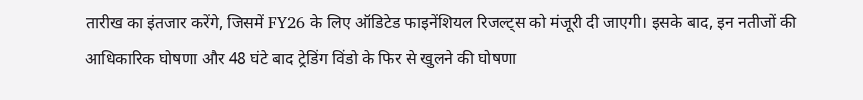तारीख का इंतजार करेंगे, जिसमें FY26 के लिए ऑडिटेड फाइनेंशियल रिजल्ट्स को मंजूरी दी जाएगी। इसके बाद, इन नतीजों की आधिकारिक घोषणा और 48 घंटे बाद ट्रेडिंग विंडो के फिर से खुलने की घोषणा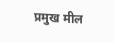प्रमुख मील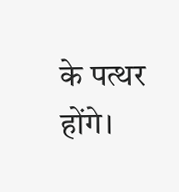के पत्थर होंगे।